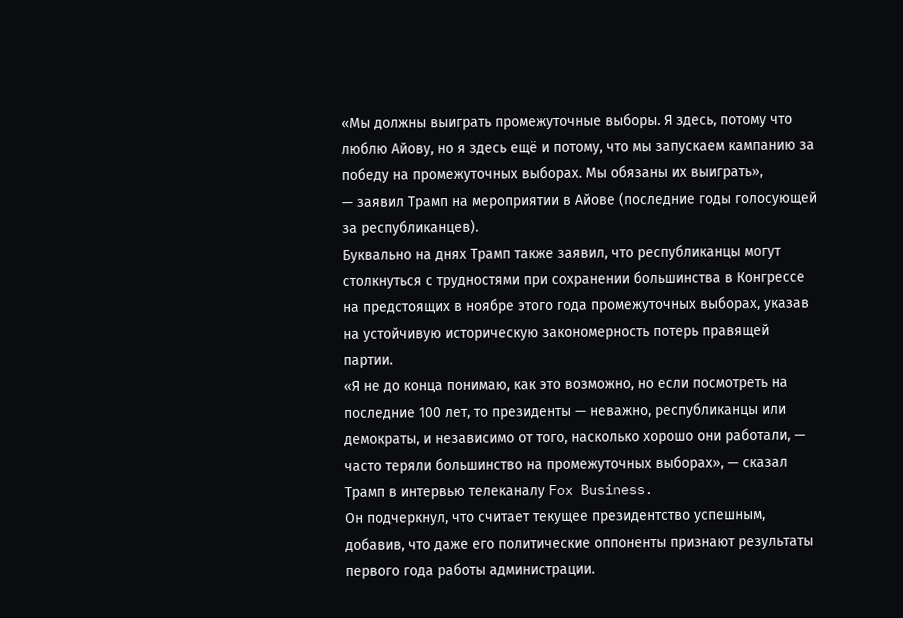«Мы должны выиграть промежуточные выборы. Я здесь, потому что люблю Айову, но я здесь ещё и потому, что мы запускаем кампанию за победу на промежуточных выборах. Мы обязаны их выиграть»,
— заявил Трамп на мероприятии в Айове (последние годы голосующей за республиканцев).
Буквально на днях Трамп также заявил, что республиканцы могут столкнуться с трудностями при сохранении большинства в Конгрессе на предстоящих в ноябре этого года промежуточных выборах, указав на устойчивую историческую закономерность потерь правящей партии.
«Я не до конца понимаю, как это возможно, но если посмотреть на последние 100 лет, то президенты — неважно, республиканцы или демократы, и независимо от того, насколько хорошо они работали, — часто теряли большинство на промежуточных выборах», — сказал Трамп в интервью телеканалу Fox Business.
Он подчеркнул, что считает текущее президентство успешным, добавив, что даже его политические оппоненты признают результаты первого года работы администрации.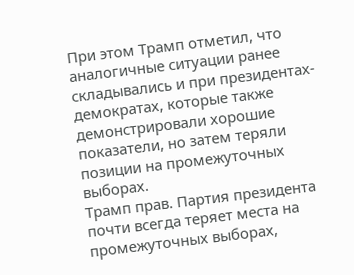При этом Трамп отметил, что аналогичные ситуации ранее складывались и при президентах-демократах, которые также демонстрировали хорошие показатели, но затем теряли позиции на промежуточных выборах.
Трамп прав. Партия президента почти всегда теряет места на промежуточных выборах,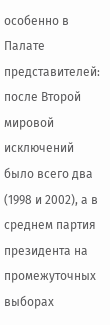особенно в Палате представителей: после Второй мировой исключений было всего два (1998 и 2002), а в среднем партия президента на промежуточных выборах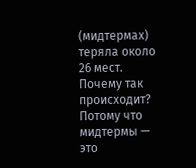(мидтермах) теряла около 26 мест.
Почему так происходит? Потому что мидтермы — это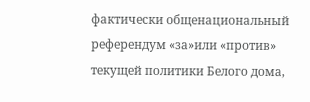фактически общенациональный референдум «за»или «против» текущей политики Белого дома,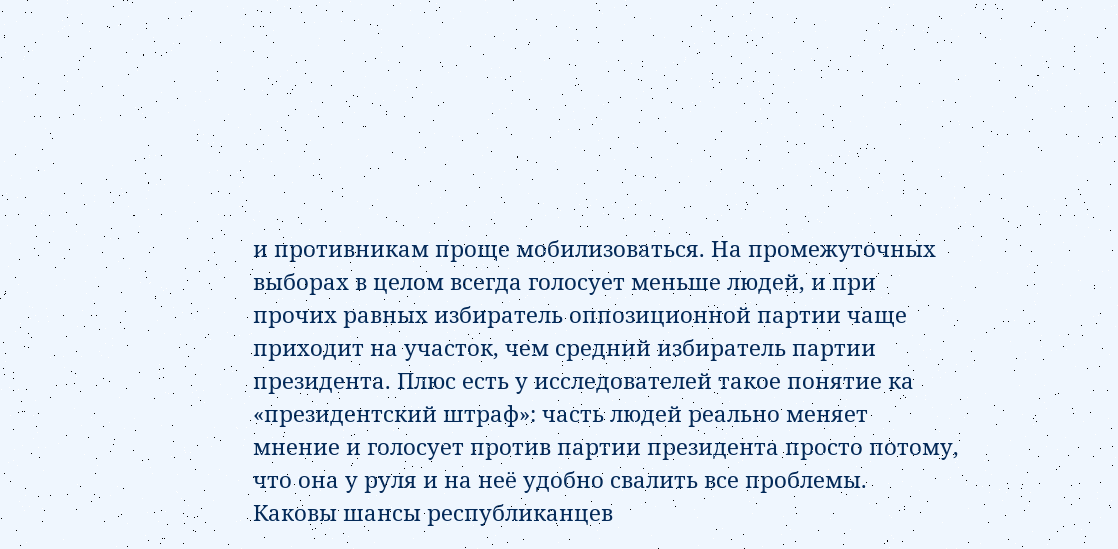и противникам проще мобилизоваться. На промежуточных выборах в целом всегда голосует меньше людей, и при прочих равных избиратель оппозиционной партии чаще приходит на участок, чем средний избиратель партии президента. Плюс есть у исследователей такое понятие ка «президентский штраф»: часть людей реально меняет мнение и голосует против партии президента просто потому, что она у руля и на неё удобно свалить все проблемы.
Каковы шансы республиканцев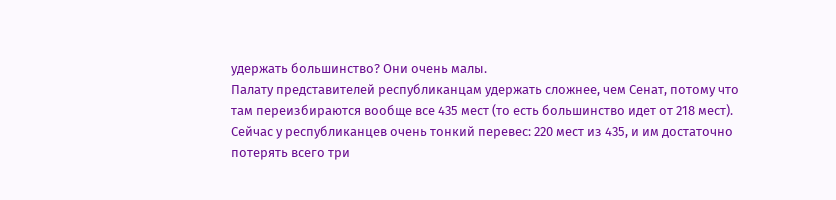удержать большинство? Они очень малы.
Палату представителей республиканцам удержать сложнее, чем Сенат, потому что там переизбираются вообще все 435 мест (то есть большинство идет от 218 мест). Сейчас у республиканцев очень тонкий перевес: 220 мест из 435, и им достаточно потерять всего три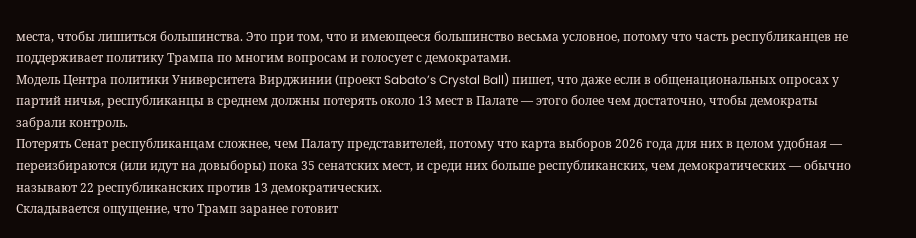места, чтобы лишиться большинства. Это при том, что и имеющееся большинство весьма условное, потому что часть республиканцев не поддерживает политику Трампа по многим вопросам и голосует с демократами.
Модель Центра политики Университета Вирджинии (проект Sabato’s Crystal Ball) пишет, что даже если в общенациональных опросах у партий ничья, республиканцы в среднем должны потерять около 13 мест в Палате — этого более чем достаточно, чтобы демократы забрали контроль.
Потерять Сенат республиканцам сложнее, чем Палату представителей, потому что карта выборов 2026 года для них в целом удобная — переизбираются (или идут на довыборы) пока 35 сенатских мест, и среди них больше республиканских, чем демократических — обычно называют 22 республиканских против 13 демократических.
Складывается ощущение, что Трамп заранее готовит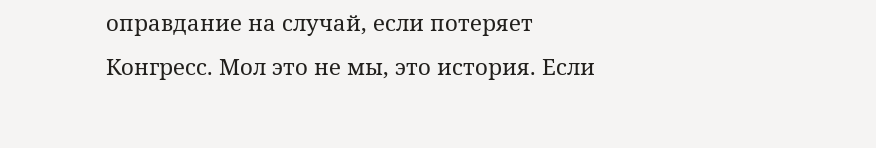оправдание на случай, если потеряет Конгресс. Мол это не мы, это история. Если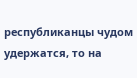республиканцы чудом удержатся, то на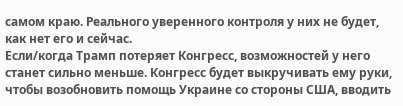самом краю. Реального уверенного контроля у них не будет, как нет его и сейчас.
Если/когда Трамп потеряет Конгресс, возможностей у него станет сильно меньше. Конгресс будет выкручивать ему руки, чтобы возобновить помощь Украине со стороны США, вводить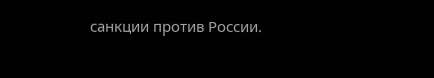санкции против России.